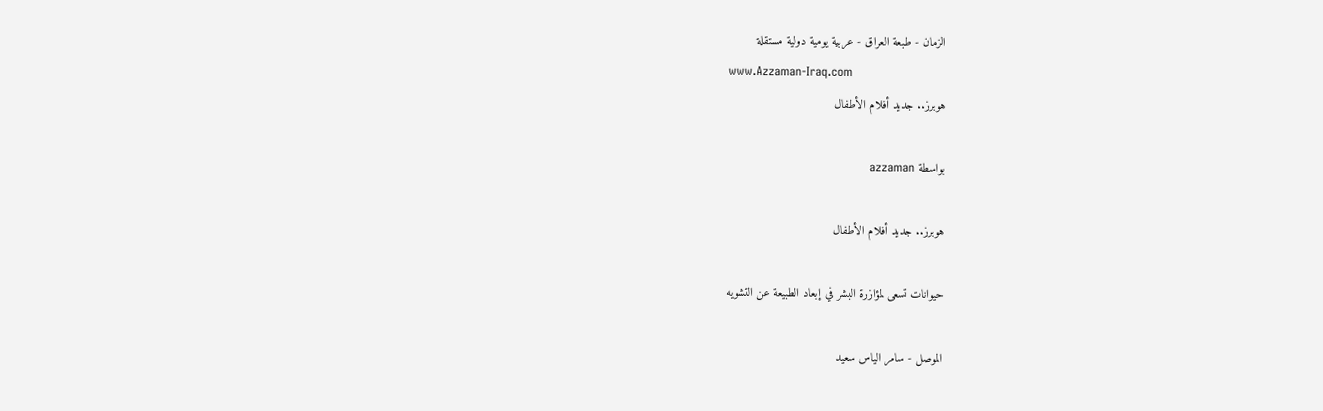الزمان - طبعة العراق - عربية يومية دولية مستقلة
www.Azzaman-Iraq.com
هوبرز.. جديد أفلام الأطفال

بواسطة azzaman

هوبرز.. جديد أفلام الأطفال

حيوانات تسعى لمؤازرة البشر في إبعاد الطبيعة عن التشويه

الموصل - سامر الياس سعيد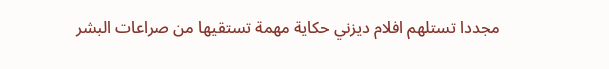مجددا تستلهم افلام ديزني حكاية مهمة تستقيها من صراعات البشر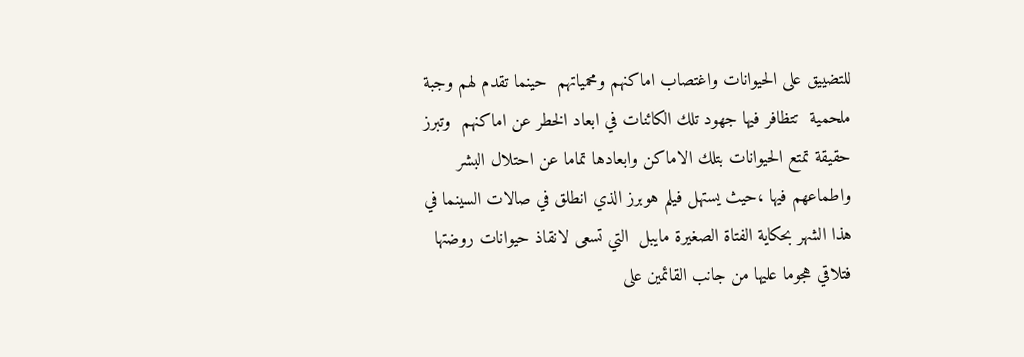للتضييق على الحيوانات واغتصاب اماكنهم ومحمياتهم  حينما تقدم لهم وجبة ملحمية  تتظافر فيها جهود تلك الكائنات في ابعاد الخطر عن اماكنهم  وتبرز حقيقة تمتع الحيوانات بتلك الاماكن وابعادها تماما عن احتلال البشر واطماعهم فيها ،حيث يستهل فيلم هوبرز الذي انطلق في صالات السينما في هذا الشهر بحكاية الفتاة الصغيرة مايبل  التي تسعى لانقاذ حيوانات روضتها  فتلاقي هجوما عليها من جانب القائمين على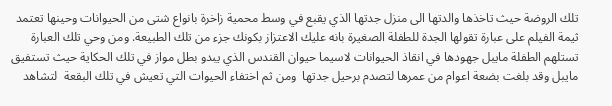تلك الروضة حيث تاخذها والدتها الى منزل جدتها الذي يقبع في وسط محمية زاخرة بانواع شتى من الحيوانات وحينها تعتمد ثيمة الفيلم على عبارة تقولها الجدة للطفلة الصغيرة بانه عليك الاعتزاز بكونك جزء من تلك الطبيعة. ومن وحي تلك العبارة  تستلهم الطفلة مايبل جهودها في انقاذ الحيوانات لاسيما حيوان القندس الذي يبدو بطل مواز في تلك الحكاية حيث تستفيق مايبل وقد بلغت بضعة اعوام من عمرها لتصدم برحيل جدتها  ومن ثم اختفاء الحيوات التي تعيش في تلك البقعة  لتشاهد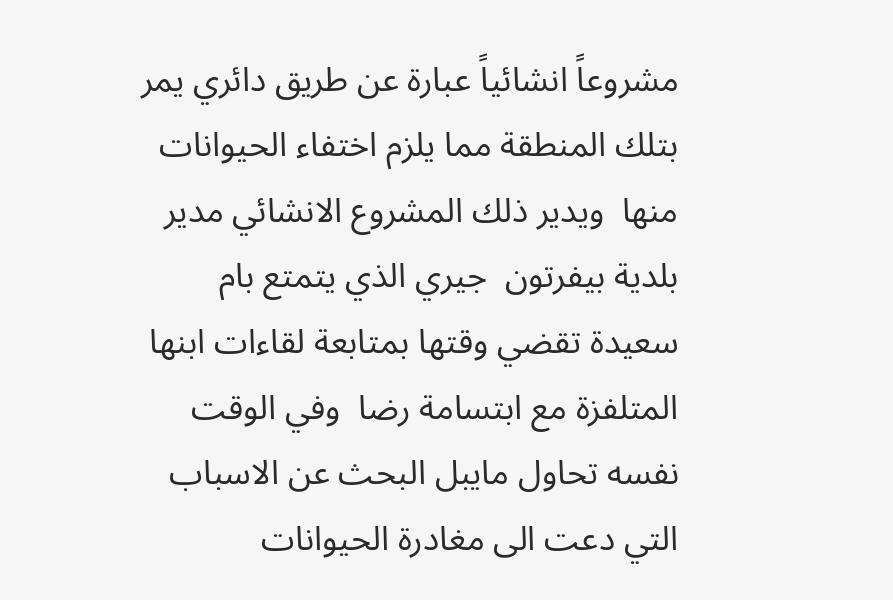مشروعاً انشائياً عبارة عن طريق دائري يمر بتلك المنطقة مما يلزم اختفاء الحيوانات منها  ويدير ذلك المشروع الانشائي مدير بلدية بيفرتون  جيري الذي يتمتع بام سعيدة تقضي وقتها بمتابعة لقاءات ابنها المتلفزة مع ابتسامة رضا  وفي الوقت نفسه تحاول مايبل البحث عن الاسباب التي دعت الى مغادرة الحيوانات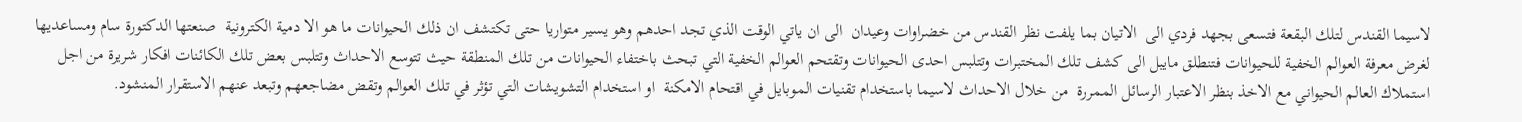لاسيما القندس لتلك البقعة فتسعى بجهد فردي الى  الاتيان بما يلفت نظر القندس من خضراوات وعيدان  الى ان ياتي الوقت الذي تجد احدهم وهو يسير متواريا حتى تكتشف ان ذلك الحيوانات ما هو الا دمية الكترونية  صنعتها الدكتورة سام ومساعديها لغرض معرفة العوالم الخفية للحيوانات فتنطلق مايبل الى كشف تلك المختبرات وتتلبس احدى الحيوانات وتقتحم العوالم الخفية التي تبحث باختفاء الحيوانات من تلك المنطقة حيث تتوسع الاحداث وتتلبس بعض تلك الكائنات افكار شريرة من اجل استملاك العالم الحيواني مع الاخذ بنظر الاعتبار الرسائل الممررة  من خلال الاحداث لاسيما باستخدام تقنيات الموبايل في اقتحام الامكنة  او استخدام التشويشات التي تؤثر في تلك العوالم وتقض مضاجعهم وتبعد عنهم الاستقرار المنشود.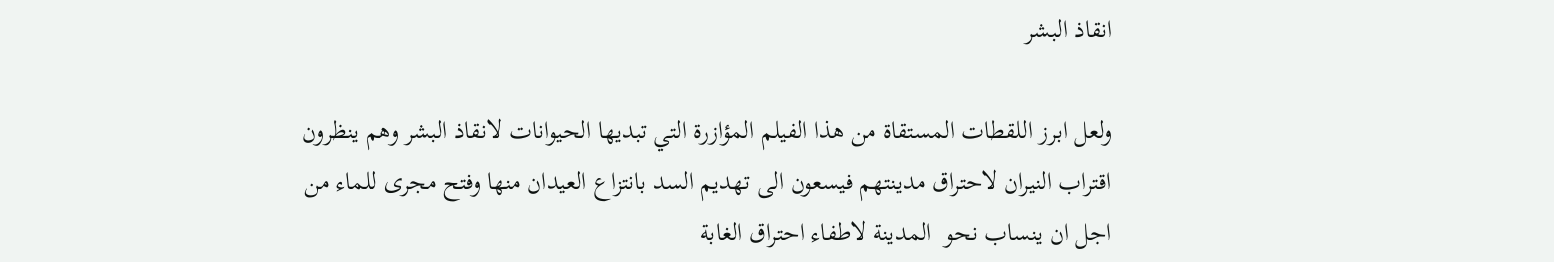انقاذ البشر

ولعل ابرز اللقطات المستقاة من هذا الفيلم المؤازرة التي تبديها الحيوانات لانقاذ البشر وهم ينظرون اقتراب النيران لاحتراق مدينتهم فيسعون الى تهديم السد بانتزاع العيدان منها وفتح مجرى للماء من اجل ان ينساب نحو  المدينة لاطفاء احتراق الغابة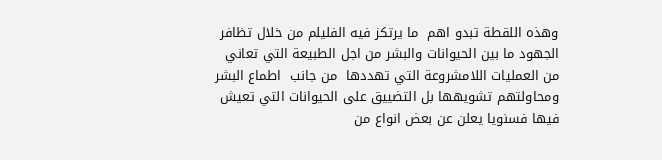وهذه اللقطة تبدو اهم  ما يرتكز فيه الفليلم من خلال تظافر الجهود ما بين الحيوانات والبشر من اجل الطبيعة التي تعاني من العمليات اللامشروعة التي تهددها  من جانب  اطماع البشر ومحاولتهم تشويهها بل التضييق على الحيوانات التي تعيش فيها فسنويا يعلن عن بعض انواع من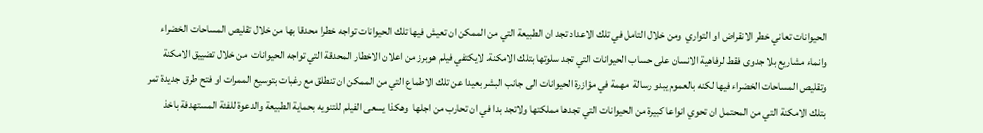الحيوانات تعاني خطر الانقراض او التواري  ومن خلال التامل في تلك الاعداد تجد ان الطبيعة التي من الممكن ان تعيش فيها تلك الحيوانات تواجه خطرا محدقا بها من خلال تقليص المساحات الخضراء وانماء مشاريع بلا جدوى فقط لرفاهية الانسان على حساب الحيوانات التي تجد سلوتها بتلك الامكنة. لايكتفي فيلم هوبرز من اعلان الاخطار المحدقة التي تواجه الحيوانات  من خلال تضييق الامكنة وتقليص المساحات الخضراء فيها لكنه بالعموم يبدو رسالة  مهمة في مؤازرة الحيوانات الى جانب البشر بعيدا عن تلك الاطماع التي من الممكن ان تنطلق مع رغبات بتوسيع الممرات او فتح طرق جديدة تمر بتلك الامكنة التي من المحتمل ان تحوي انواعا كبيرة من الحيوانات التي تجدها مملكتها ولاتجد بدا في ان تحارب من اجلها  وهكذا يسعى الفيلم للتنويه بحماية الطبيعة والدعوة للفئة المستهدفة باخذ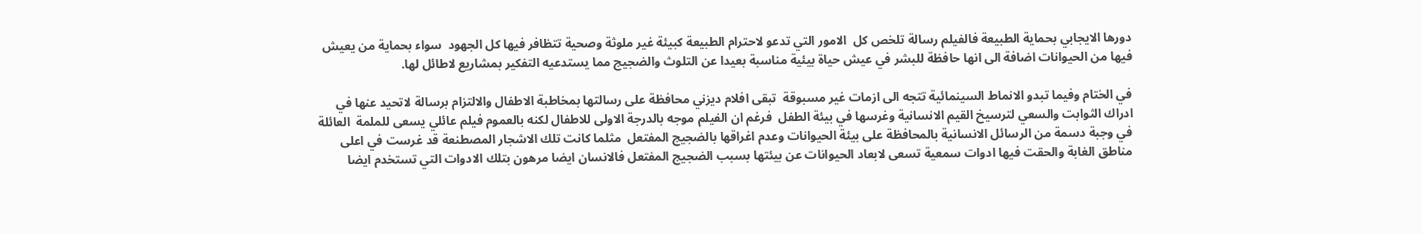دورها الايجابي بحماية الطبيعة فالفيلم رسالة تلخص كل  الامور التي تدعو لاحترام الطبيعة كبيئة غير ملوثة وصحية تتظافر فيها كل الجهود  سواء بحماية من يعيش فيها من الحيوانات اضافة الى انها حافظة للبشر في عيش حياة بيئية مناسبة بعيدا عن التلوث والضجيج مما يستدعيه التفكير بمشاريع لاطائل لها.

في الختام وفيما تبدو الانماط السينمائية تتجه الى ازمات غير مسبوقة  تبقى افلام ديزني محافظة على رسالتها بمخاطبة الاطفال والالتزام برسالة لاتحيد عنها في ادراك الثوابت والسعي لترسيخ القيم الانسانية وغرسها في بيئة الطفل  فرغم ان الفيلم موجه بالدرجة الاولى للاطفال لكنه بالعموم فيلم عائلي يسعى للملمة  العائلة في وجبة دسمة من الرسائل الانسانية بالمحافظة على بيئة الحيوانات وعدم اغراقها بالضجيج المفتعل  مثلما كانت تلك الاشجار المصطنعة قد غرست في اعلى مناطق الغابة والحقت فيها ادوات سمعية تسعى لابعاد الحيوانات عن بيئتها بسبب الضجيج المفتعل فالانسان ايضا مرهون بتلك الادوات التي تستخدم ايضا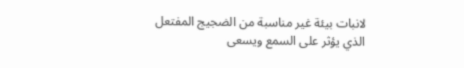لانبات بيئة غير مناسبة من الضجيج المفتعل الذي يؤثر على السمع ويسعى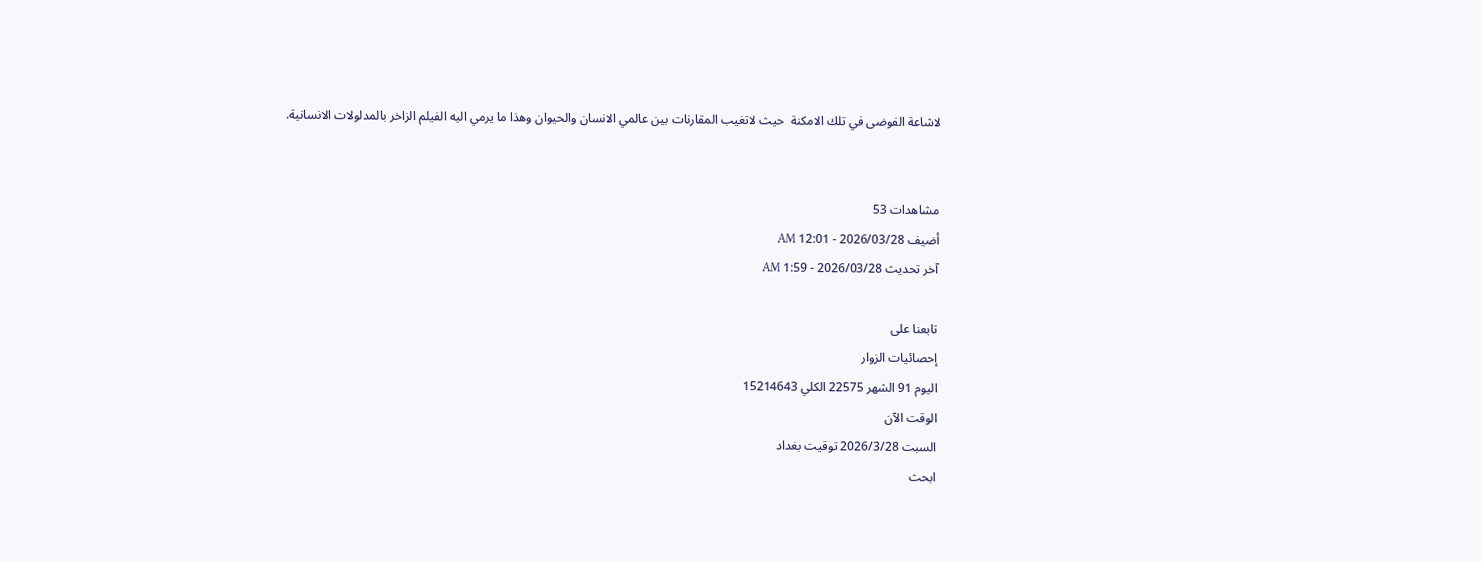لاشاعة الفوضى في تلك الامكنة  حيث لاتغيب المقارنات بين عالمي الانسان والحيوان وهذا ما يرمي اليه الفيلم الزاخر بالمدلولات الانسانية.


مشاهدات 53
أضيف 2026/03/28 - 12:01 AM
آخر تحديث 2026/03/28 - 1:59 AM

تابعنا على
إحصائيات الزوار
اليوم 91 الشهر 22575 الكلي 15214643
الوقت الآن
السبت 2026/3/28 توقيت بغداد
ابحث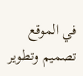في الموقع
تصميم وتطوير